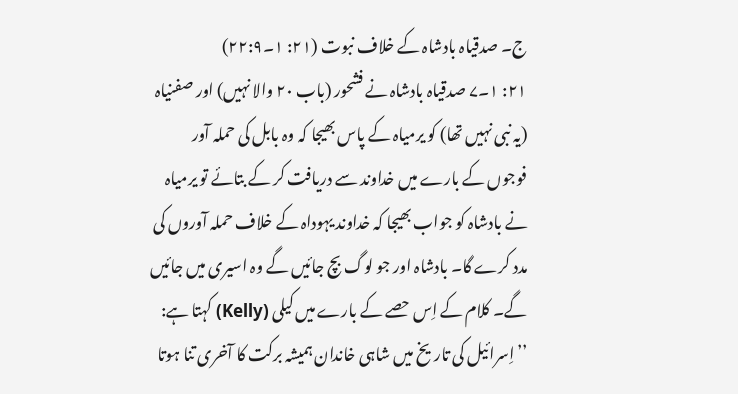ج۔ صدقیاہ بادشاہ کے خلاف نبوت (۲۱: ۱۔۲۲:۹)
۲۱: ۱۔۷ صدقیاہ بادشاہ نے فشحور (باب ۲۰ والا نہیں) اور صفنیاہ (یہ نبی نہیں تھا) کو یرمیاہ کے پاس بھیجا کہ وہ بابل کی حملہ آور فوجوں کے بارے میں خداوند سے دریافت کر کے بتائے تو یرمیاہ نے بادشاہ کو جواب بھیجا کہ خداوند یہوداہ کے خلاف حملہ آوروں کی مدد کرے گا۔ بادشاہ اور جو لوگ بچ جائیں گے وہ اسیری میں جائیں گے۔ کلام کے اِس حصے کے بارے میں کیلی (Kelly) کہتا ہے:
’’اِسرائیل کی تاریخ میں شاہی خاندان ہمیشہ برکت کا آخری تنا ہوتا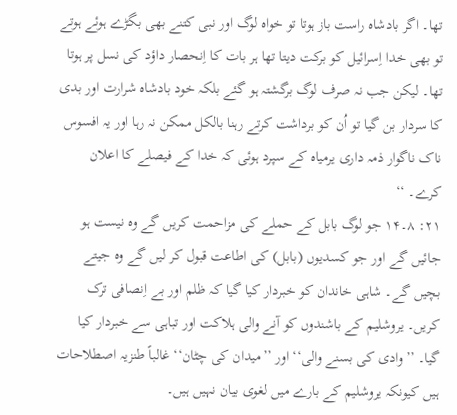تھا۔ اگر بادشاہ راست باز ہوتا تو خواہ لوگ اور نبی کتنے بھی بگڑے ہوئے ہوتے تو بھی خدا اِسرائیل کو برکت دیتا تھا ہر بات کا اِنحصار داؤد کی نسل پر ہوتا تھا۔ لیکن جب نہ صرف لوگ برگشتہ ہو گئے بلکہ خود بادشاہ شرارت اور بدی کا سردار بن گیا تو اُن کو برداشت کرتے رہنا بالکل ممکن نہ رہا اور یہ افسوس ناک ناگوار ذمہ داری یرمیاہ کے سپرد ہوئی کہ خدا کے فیصلے کا اعلان کرے۔ ‘‘
۲۱: ۸۔۱۴ جو لوگ بابل کے حملے کی مزاحمت کریں گے وہ نیست ہو جائیں گے اور جو کسدیوں (بابل) کی اطاعت قبول کر لیں گے وہ جیتے بچیں گے۔ شاہی خاندان کو خبردار کیا گیا کہ ظلم اور بے اِنصافی ترک کریں۔ یروشلیم کے باشندوں کو آنے والی ہلاکت اور تباہی سے خبردار کیا گیا۔ ’’وادی کی بسنے والی‘‘ اور ’’میدان کی چٹان‘‘ غالباً طنزیہ اصطلاحات ہیں کیونکہ یروشلیم کے بارے میں لغوی بیان نہیں ہیں۔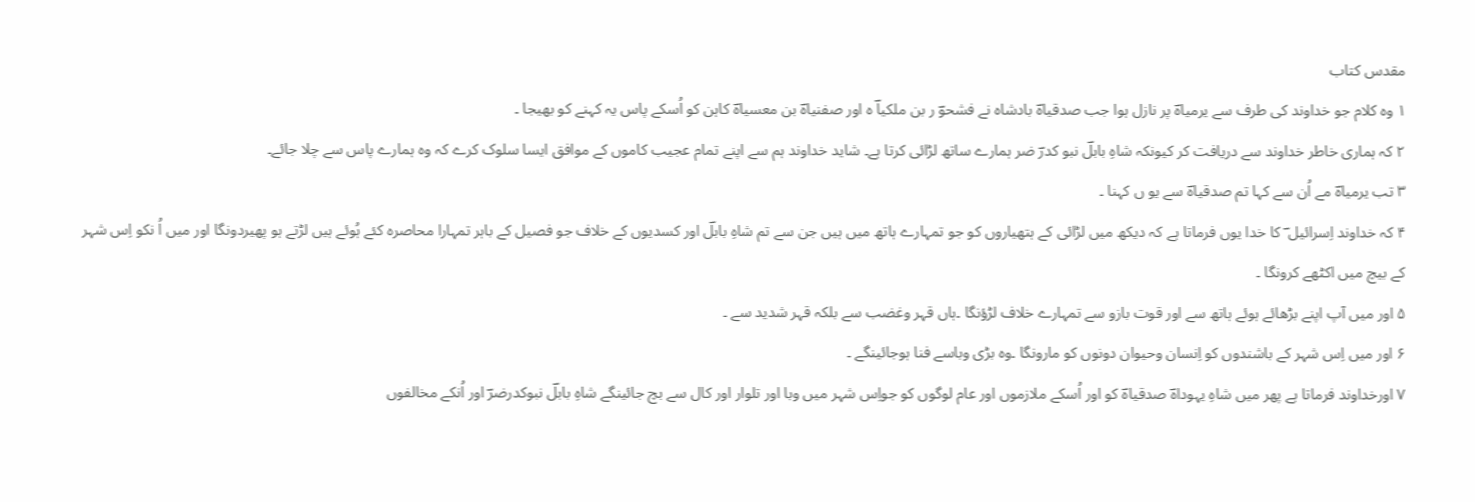مقدس کتاب
۱ وہ کلام جو خداوند کی طرف سے یرمیاہؔ پر نازل ہوا جب صدقیاہؔ بادشاہ نے فشحوؔ ر بن ملکیاؔ ہ اور صفنیاہؔ بن معسیاہؔ کاہن کو اُسکے پاس یہ کہنے کو بھیجا ۔
۲ کہ ہماری خاطر خداوند سے دریافت کر کیونکہ شاہِ بابلؔ نبو کدرؔ ضر ہمارے ساتھ لڑائی کرتا ہے۔ شاید خداوند ہم سے اپنے تمام عجیب کاموں کے موافق ایسا سلوک کرے کہ وہ ہمارے پاس سے چلا جائے۔
۳ تب یرمیاہؔ مے اُن سے کہا تم صدقیاہؔ سے یو ں کہنا ۔
۴ کہ خداوند اِسرائیل ؔ کا خدا یوں فرماتا ہے کہ دیکھ میں لڑائی کے ہتھیاروں کو جو تمہارے ہاتھ میں ہیں جن سے تم شاہِ بابلؔ اور کسدیوں کے خلاف جو فصیل کے باہر تمہارا محاصرہ کئے ہُوئے ہیں لڑتے ہو پھیردونگا اور میں اُ نکو اِس شہر کے بیچ میں اکٹھے کرونگا ۔
۵ اور میں آپ اپنے بڑھائے ہوئے ہاتھ سے اور قوت بازو سے تمہارے خلاف لڑؤنگا ۔ہاں قہر وغضب سے بلکہ قہر شدید سے ۔
۶ اور میں اِس شہر کے باشندوں کو اِنسان وحیوان دونوں کو مارونگا ۔وہ بڑی وباسے فنا ہوجائینگے ۔
۷ اورخداوند فرماتا ہے پھر میں شاہِ یہوداہؔ صدقیاہؔ کو اور اُسکے ملازموں اور عام لوگوں کو جواِس شہر میں وبا اور تلوار اور کال سے بچ جائینگے شاہِ بابلؔ نبوکدرضرؔ اور اُنکے مخالفوں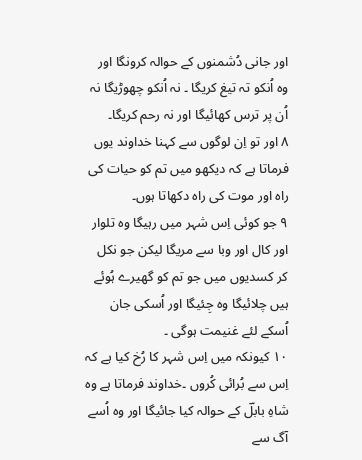اور جانی دُشمنوں کے حوالہ کرونگا اور وہ اُنکو تہ تیغ کریگا ۔ نہ اُنکو چھوڑیگا نہ اُن پر ترس کھائیگا اور نہ رحم کریگا۔
۸ اور تو اِن لوگوں سے کہنا خداوند یوں فرماتا ہے کہ دیکھو میں تم کو حیات کی راہ اور موت کی راہ دکھاتا ہوں۔
۹ جو کوئی اِس شہر میں رہیگا وہ تلوار اور کال اور وبا سے مریگا لیکن جو نکل کر کسدیوں میں جو تم کو گھیرے ہُوئے ہیں چلائیگا وہ جِئیگا اور اُسکی جان اُسکے لئے غنیمت ہوگی ۔
۱۰ کیونکہ میں اِس شہر کا رُخ کیا ہے کہ اِس سے بُرائی کُروں ۔خداوند فرماتا ہے وہ شاہِ بابلؔ کے حوالہ کیا جائیگا اور وہ اُسے آگ سے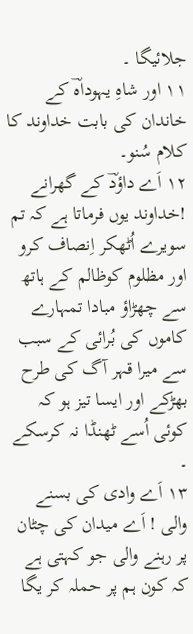جلائیگا ۔
۱۱ اور شاہِ یہوداہؔ کے خاندان کی بابت خداوند کا کلام سُنو۔
۱۲ اَے داؤدؔ کے گھرانے !خداوند یوں فرماتا ہے کہ تم سویرے اُٹھکر اِنصاف کرو اور مظلوم کوظالم کے ہاتھ سے چھڑاؤ مبادا تمہارے کاموں کی بُرائی کے سبب سے میرا قہر آگ کی طرح بھڑکے اور ایسا تیز ہو کہ کوئی اُسے ٹھنڈا نہ کرسکے ۔
۱۳ اَے وادی کی بسنے والی ! اَے میدان کی چٹان پر رہنے والی جو کہتی ہے کہ کون ہم پر حملہ کر یگا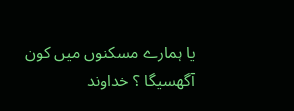یا ہمارے مسکنوں میں کون آگھسیگا ؟ خداوند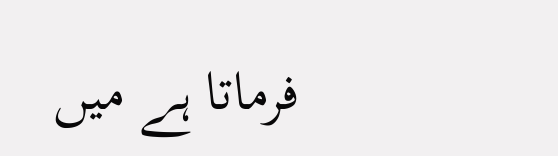فرماتا ہے میں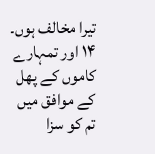تیرا مخالف ہوں۔
۱۴ اور تمہارے کاموں کے پھل کے موافق میں تم کو سزا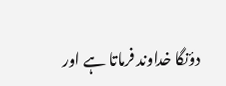دؤنگا خداوند فرماتا ہے اور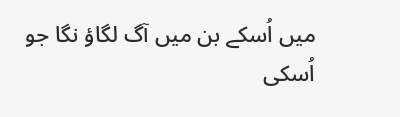میں اُسکے بن میں آگ لگاؤ نگا جو اُسکی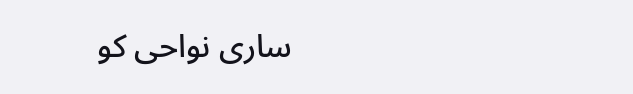ساری نواحی کو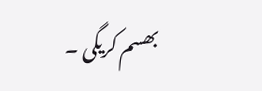بھسم کریگی ۔